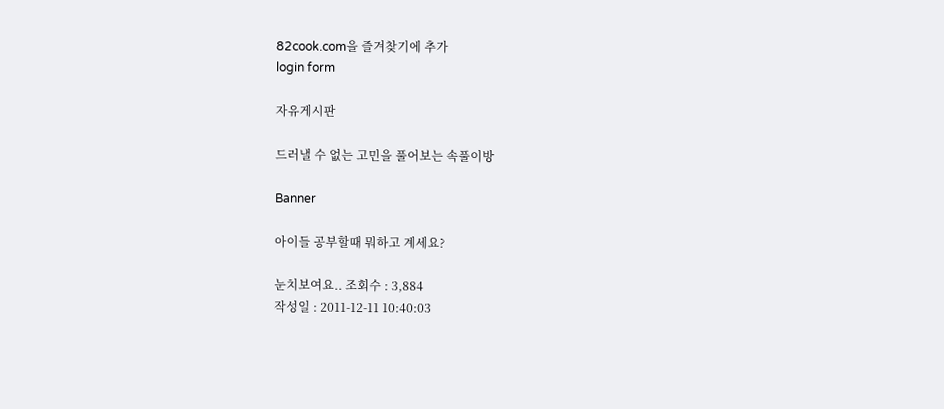82cook.com을 즐겨찾기에 추가
login form

자유게시판

드러낼 수 없는 고민을 풀어보는 속풀이방

Banner

아이들 공부할때 뭐하고 계세요?

눈치보여요.. 조회수 : 3,884
작성일 : 2011-12-11 10:40:03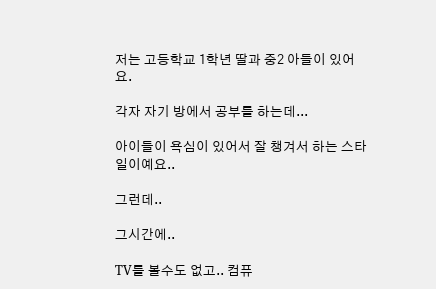저는 고등학교 1학년 딸과 중2 아들이 있어요.

각자 자기 방에서 공부를 하는데...

아이들이 욕심이 있어서 잘 챙겨서 하는 스타일이예요..

그런데..

그시간에..

TV를 볼수도 없고.. 컴퓨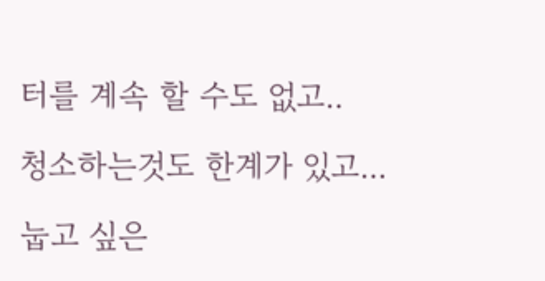터를 계속 할 수도 없고..

청소하는것도 한계가 있고...

눕고 싶은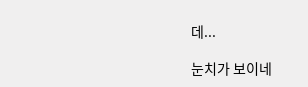데...

눈치가 보이네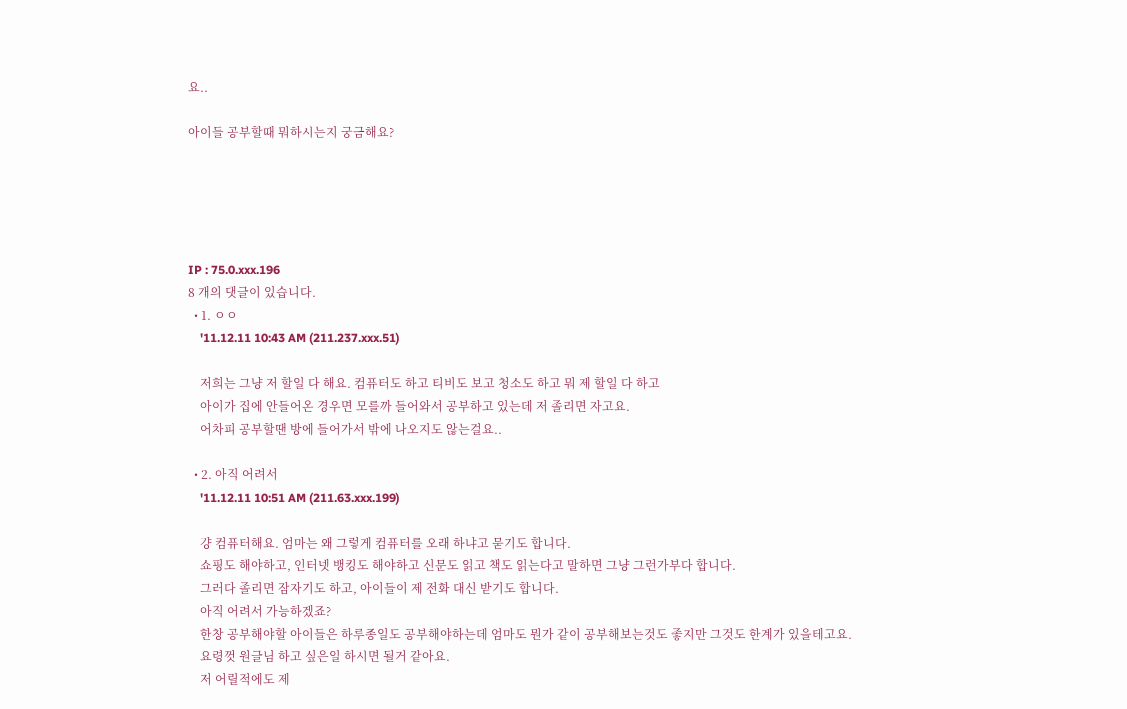요..

아이들 공부할때 뭐하시는지 궁금해요?





IP : 75.0.xxx.196
8 개의 댓글이 있습니다.
  • 1. ㅇㅇ
    '11.12.11 10:43 AM (211.237.xxx.51)

    저희는 그냥 저 할일 다 해요. 컴퓨터도 하고 티비도 보고 청소도 하고 뭐 제 할일 다 하고
    아이가 집에 안들어온 경우면 모를까 들어와서 공부하고 있는데 저 졸리면 자고요.
    어차피 공부할땐 방에 들어가서 밖에 나오지도 않는걸요..

  • 2. 아직 어려서
    '11.12.11 10:51 AM (211.63.xxx.199)

    걍 컴퓨터해요. 엄마는 왜 그렇게 컴퓨터를 오래 하냐고 묻기도 합니다.
    쇼핑도 해야하고, 인터넷 뱅킹도 해야하고 신문도 읽고 책도 읽는다고 말하면 그냥 그런가부다 합니다.
    그러다 졸리면 잠자기도 하고, 아이들이 제 전화 대신 받기도 합니다.
    아직 어려서 가능하겠죠?
    한창 공부해야할 아이들은 하루종일도 공부해야하는데 엄마도 뭔가 같이 공부해보는것도 좋지만 그것도 한계가 있을테고요.
    요령껏 원글님 하고 싶은일 하시면 될거 같아요.
    저 어릴적에도 제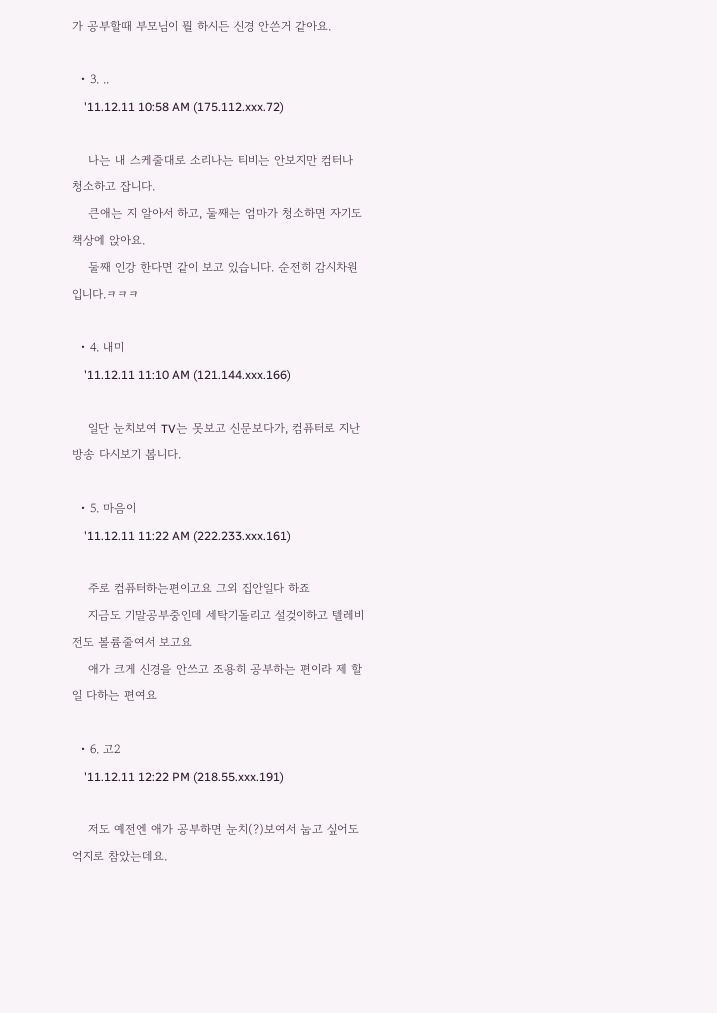가 공부할때 부모님이 뭘 하시든 신경 안쓴거 같아요.

  • 3. ..
    '11.12.11 10:58 AM (175.112.xxx.72)

    나는 내 스케줄대로 소리나는 티비는 안보지만 컴터나 청소하고 잡니다.
    큰애는 지 알아서 하고, 둘째는 엄마가 청소하면 자기도 책상에 앉아요.
    둘째 인강 한다면 같이 보고 있습니다. 순전히 감시차원입니다.ㅋㅋㅋ

  • 4. 내미
    '11.12.11 11:10 AM (121.144.xxx.166)

    일단 눈치보여 TV는 못보고 신문보다가, 컴퓨터로 지난방송 다시보기 봅니다.

  • 5. 마음이
    '11.12.11 11:22 AM (222.233.xxx.161)

    주로 컴퓨터하는편이고요 그외 집안일다 하죠
    지금도 기말공부중인데 세탁기돌리고 설겆이하고 텔레비전도 볼륨줄여서 보고요
    애가 크게 신경을 안쓰고 조용히 공부하는 편이라 제 할일 다하는 편여요

  • 6. 고2
    '11.12.11 12:22 PM (218.55.xxx.191)

    저도 예전엔 애가 공부하면 눈치(?)보여서 눕고 싶어도 억지로 참았는데요.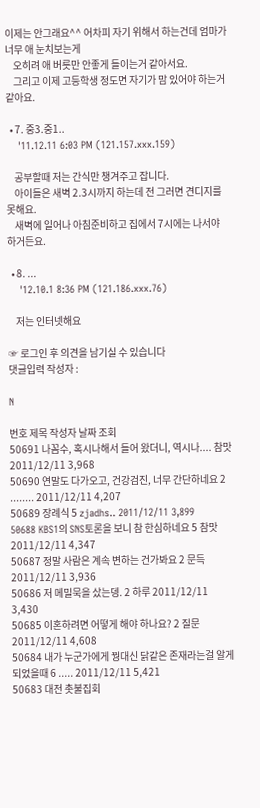이제는 안그래요^^ 어차피 자기 위해서 하는건데 엄마가 너무 애 눈치보는게
    오히려 애 버릇만 안좋게 들이는거 같아서요.
    그리고 이제 고등학생 정도면 자기가 맘 있어야 하는거 같아요.

  • 7. 중3.중1..
    '11.12.11 6:03 PM (121.157.xxx.159)

    공부할때 저는 간식만 챙겨주고 잡니다.
    아이들은 새벽 2.3시까지 하는데 전 그러면 견디지를 못해요.
    새벽에 일어나 아침준비하고 집에서 7시에는 나서야 하거든요.

  • 8. ...
    '12.10.1 8:36 PM (121.186.xxx.76)

    저는 인터넷해요

☞ 로그인 후 의견을 남기실 수 있습니다
댓글입력 작성자 :

N

번호 제목 작성자 날짜 조회
50691 나꼼수, 혹시나해서 들어 왔더니, 역시나.... 참맛 2011/12/11 3,968
50690 연말도 다가오고, 건강검진, 너무 간단하네요 2 ........ 2011/12/11 4,207
50689 장례식 5 zjadhs.. 2011/12/11 3,899
50688 KBS1의 SNS토론을 보니 참 한심하네요 5 참맛 2011/12/11 4,347
50687 정말 사람은 계속 변하는 건가봐요 2 문득 2011/12/11 3,936
50686 저 메밀묵을 샀는뎅. 2 하루 2011/12/11 3,430
50685 이혼하려면 어떻게 해야 하나요? 2 질문 2011/12/11 4,608
50684 내가 누군가에게 꿩대신 닭같은 존재라는걸 알게 되었을때 6 ..... 2011/12/11 5,421
50683 대전 촛불집회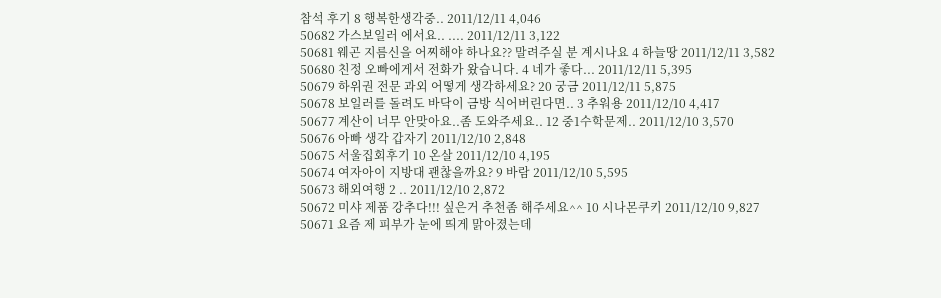참석 후기 8 행복한생각중.. 2011/12/11 4,046
50682 가스보일러 에서요.. .... 2011/12/11 3,122
50681 웨곤 지름신을 어찌해야 하나요?? 말려주실 분 계시나요 4 하늘땅 2011/12/11 3,582
50680 친정 오빠에게서 전화가 왔습니다. 4 네가 좋다... 2011/12/11 5,395
50679 하위권 전문 과외 어떻게 생각하세요? 20 궁금 2011/12/11 5,875
50678 보일러를 돌려도 바닥이 금방 식어버린다면.. 3 추워용 2011/12/10 4,417
50677 계산이 너무 안맞아요..좀 도와주세요.. 12 중1수학문제.. 2011/12/10 3,570
50676 아빠 생각 갑자기 2011/12/10 2,848
50675 서울집회후기 10 온살 2011/12/10 4,195
50674 여자아이 지방대 괜찮을까요? 9 바람 2011/12/10 5,595
50673 해외여행 2 .. 2011/12/10 2,872
50672 미샤 제품 강추다!!! 싶은거 추천좀 해주세요^^ 10 시나몬쿠키 2011/12/10 9,827
50671 요즘 제 피부가 눈에 띄게 맑아졌는데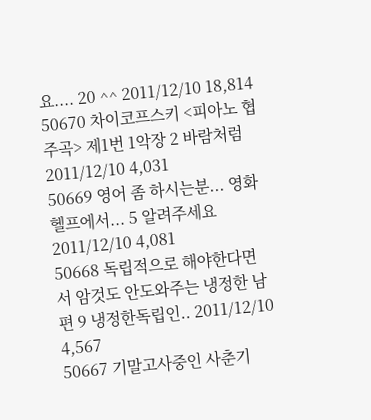요.... 20 ^^ 2011/12/10 18,814
50670 차이코프스키 <피아노 협주곡> 제1번 1악장 2 바람처럼 2011/12/10 4,031
50669 영어 좀 하시는분... 영화 헬프에서... 5 알려주세요 2011/12/10 4,081
50668 독립적으로 해야한다면서 암것도 안도와주는 냉정한 남편 9 냉정한독립인.. 2011/12/10 4,567
50667 기말고사중인 사춘기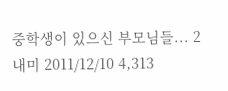중학생이 있으신 부모님들... 2 내미 2011/12/10 4,313